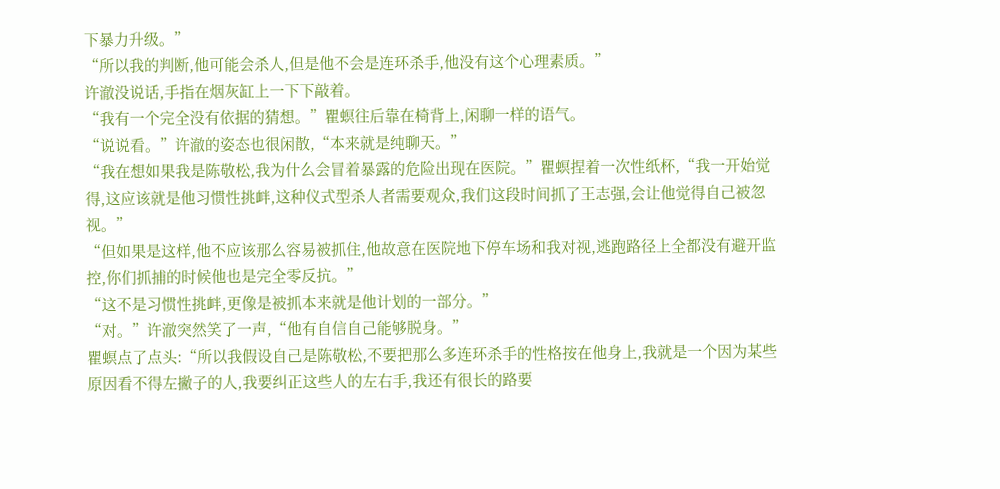下暴力升级。”
“所以我的判断,他可能会杀人,但是他不会是连环杀手,他没有这个心理素质。”
许澈没说话,手指在烟灰缸上一下下敲着。
“我有一个完全没有依据的猜想。”瞿螟往后靠在椅背上,闲聊一样的语气。
“说说看。”许澈的姿态也很闲散,“本来就是纯聊天。”
“我在想如果我是陈敬松,我为什么会冒着暴露的危险出现在医院。”瞿螟捏着一次性纸杯,“我一开始觉得,这应该就是他习惯性挑衅,这种仪式型杀人者需要观众,我们这段时间抓了王志强,会让他觉得自己被忽视。”
“但如果是这样,他不应该那么容易被抓住,他故意在医院地下停车场和我对视,逃跑路径上全都没有避开监控,你们抓捕的时候他也是完全零反抗。”
“这不是习惯性挑衅,更像是被抓本来就是他计划的一部分。”
“对。”许澈突然笑了一声,“他有自信自己能够脱身。”
瞿螟点了点头:“所以我假设自己是陈敬松,不要把那么多连环杀手的性格按在他身上,我就是一个因为某些原因看不得左撇子的人,我要纠正这些人的左右手,我还有很长的路要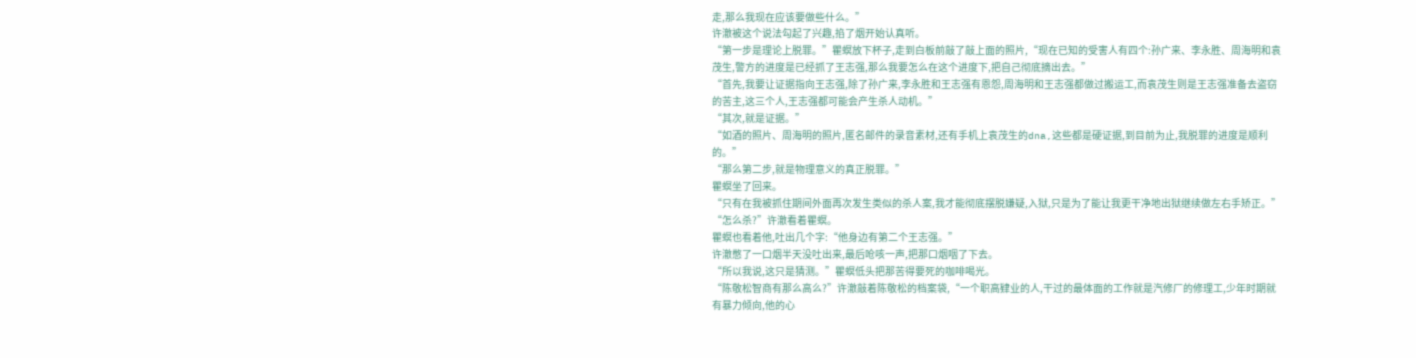走,那么我现在应该要做些什么。”
许澈被这个说法勾起了兴趣,掐了烟开始认真听。
“第一步是理论上脱罪。”瞿螟放下杯子,走到白板前敲了敲上面的照片,“现在已知的受害人有四个:孙广来、李永胜、周海明和袁茂生,警方的进度是已经抓了王志强,那么我要怎么在这个进度下,把自己彻底摘出去。”
“首先,我要让证据指向王志强,除了孙广来,李永胜和王志强有恩怨,周海明和王志强都做过搬运工,而袁茂生则是王志强准备去盗窃的苦主,这三个人,王志强都可能会产生杀人动机。”
“其次,就是证据。”
“如酒的照片、周海明的照片,匿名邮件的录音素材,还有手机上袁茂生的dna,这些都是硬证据,到目前为止,我脱罪的进度是顺利的。”
“那么第二步,就是物理意义的真正脱罪。”
瞿螟坐了回来。
“只有在我被抓住期间外面再次发生类似的杀人案,我才能彻底摆脱嫌疑,入狱,只是为了能让我更干净地出狱继续做左右手矫正。”
“怎么杀?”许澈看着瞿螟。
瞿螟也看着他,吐出几个字:“他身边有第二个王志强。”
许澈憋了一口烟半天没吐出来,最后呛咳一声,把那口烟咽了下去。
“所以我说,这只是猜测。”瞿螟低头把那苦得要死的咖啡喝光。
“陈敬松智商有那么高么?”许澈敲着陈敬松的档案袋,“一个职高肄业的人,干过的最体面的工作就是汽修厂的修理工,少年时期就有暴力倾向,他的心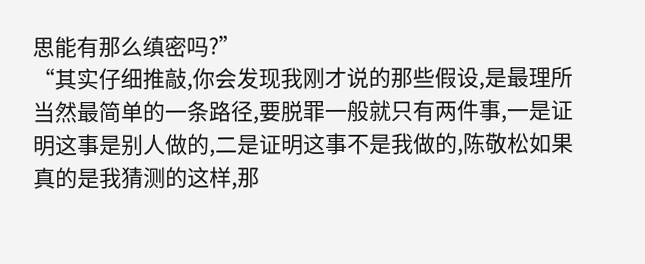思能有那么缜密吗?”
“其实仔细推敲,你会发现我刚才说的那些假设,是最理所当然最简单的一条路径,要脱罪一般就只有两件事,一是证明这事是别人做的,二是证明这事不是我做的,陈敬松如果真的是我猜测的这样,那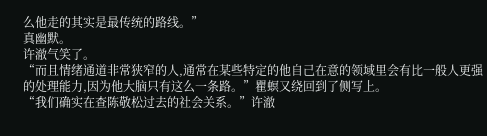么他走的其实是最传统的路线。”
真幽默。
许澈气笑了。
“而且情绪通道非常狭窄的人,通常在某些特定的他自己在意的领域里会有比一般人更强的处理能力,因为他大脑只有这么一条路。”瞿螟又绕回到了侧写上。
“我们确实在查陈敬松过去的社会关系。”许澈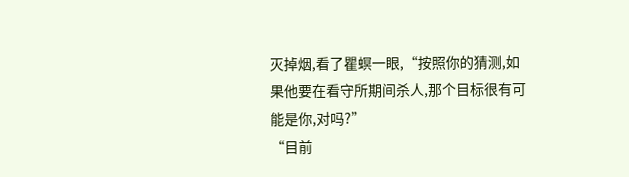灭掉烟,看了瞿螟一眼,“按照你的猜测,如果他要在看守所期间杀人,那个目标很有可能是你,对吗?”
“目前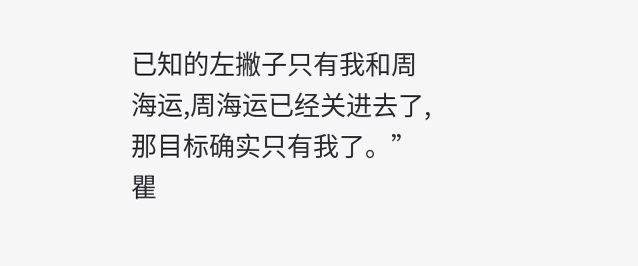已知的左撇子只有我和周海运,周海运已经关进去了,那目标确实只有我了。”
瞿